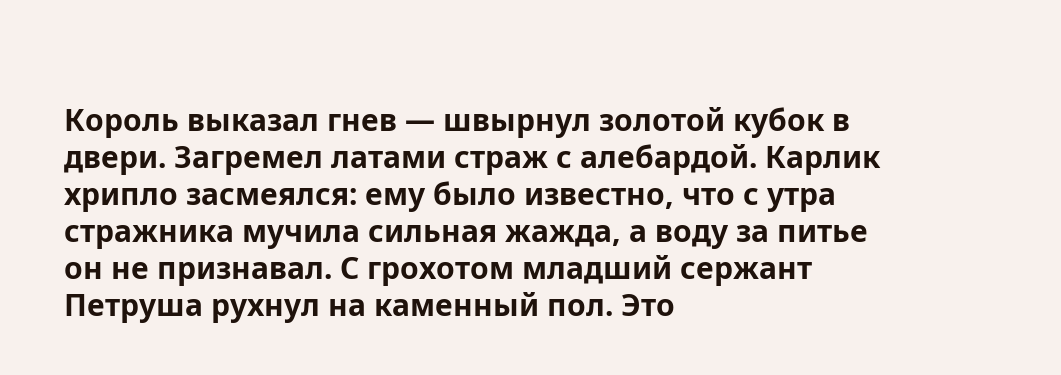Король выказал гнев — швырнул золотой кубок в двери. Загремел латами страж с алебардой. Карлик хрипло засмеялся: ему было известно, что с утра стражника мучила сильная жажда, а воду за питье он не признавал. С грохотом младший сержант Петруша рухнул на каменный пол. Это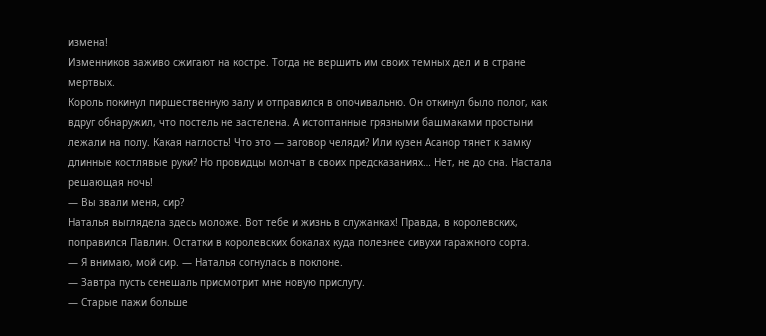измена!
Изменников заживо сжигают на костре. Тогда не вершить им своих темных дел и в стране мертвых.
Король покинул пиршественную залу и отправился в опочивальню. Он откинул было полог, как вдруг обнаружил, что постель не застелена. А истоптанные грязными башмаками простыни лежали на полу. Какая наглость! Что это — заговор челяди? Или кузен Асанор тянет к замку длинные костлявые руки? Но провидцы молчат в своих предсказаниях… Нет, не до сна. Настала решающая ночь!
— Вы звали меня, сир?
Наталья выглядела здесь моложе. Вот тебе и жизнь в служанках! Правда, в королевских, поправился Павлин. Остатки в королевских бокалах куда полезнее сивухи гаражного сорта.
— Я внимаю, мой сир. — Наталья согнулась в поклоне.
— Завтра пусть сенешаль присмотрит мне новую прислугу.
— Старые пажи больше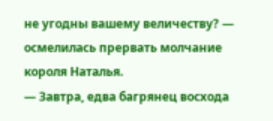не угодны вашему величеству? — осмелилась прервать молчание короля Наталья.
— Завтра, едва багрянец восхода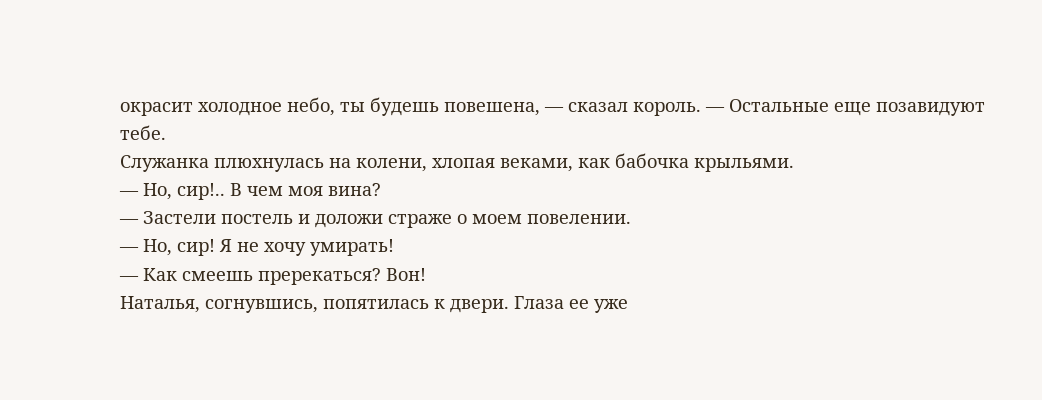окрасит холодное небо, ты будешь повешена, — сказал король. — Остальные еще позавидуют тебе.
Служанка плюхнулась на колени, хлопая веками, как бабочка крыльями.
— Но, сир!.. В чем моя вина?
— Застели постель и доложи страже о моем повелении.
— Но, сир! Я не хочу умирать!
— Как смеешь пререкаться? Вон!
Наталья, согнувшись, попятилась к двери. Глаза ее уже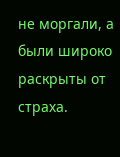не моргали, а были широко раскрыты от страха.